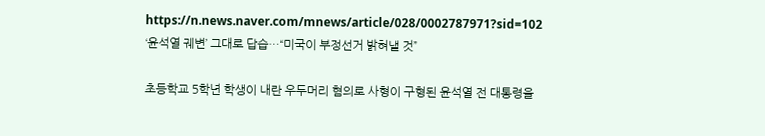https://n.news.naver.com/mnews/article/028/0002787971?sid=102
‘윤석열 궤변’ 그대로 답습…“미국이 부정선거 밝혀낼 것”

초등학교 5학년 학생이 내란 우두머리 혐의로 사형이 구형된 윤석열 전 대통령을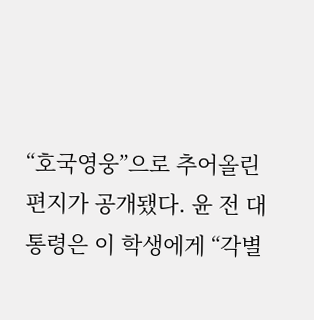“호국영웅”으로 추어올린 편지가 공개됐다. 윤 전 대통령은 이 학생에게 “각별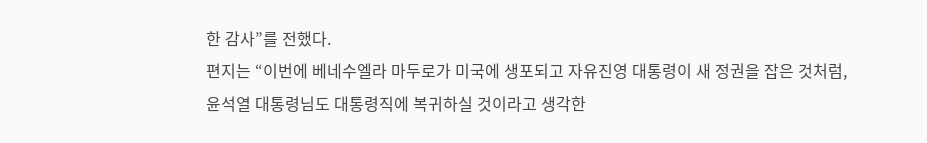한 감사”를 전했다.
편지는 “이번에 베네수엘라 마두로가 미국에 생포되고 자유진영 대통령이 새 정권을 잡은 것처럼, 윤석열 대통령님도 대통령직에 복귀하실 것이라고 생각한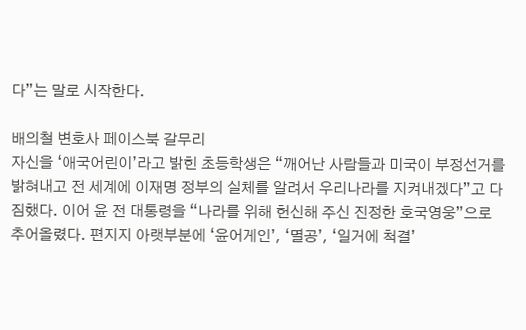다”는 말로 시작한다.

배의철 변호사 페이스북 갈무리
자신을 ‘애국어린이’라고 밝힌 초등학생은 “깨어난 사람들과 미국이 부정선거를 밝혀내고 전 세계에 이재명 정부의 실체를 알려서 우리나라를 지켜내겠다”고 다짐했다. 이어 윤 전 대통령을 “나라를 위해 헌신해 주신 진정한 호국영웅”으로 추어올렸다. 편지지 아랫부분에 ‘윤어게인’, ‘멸공’, ‘일거에 척결’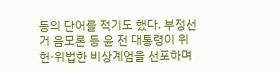등의 단어를 적기도 했다. 부정선거 음모론 등 윤 전 대통령이 위헌·위법한 비상계엄을 선포하며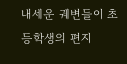내세운 궤변들이 초등학생의 편지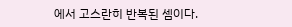에서 고스란히 반복된 셈이다.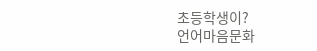초등학생이?
언어마음문화